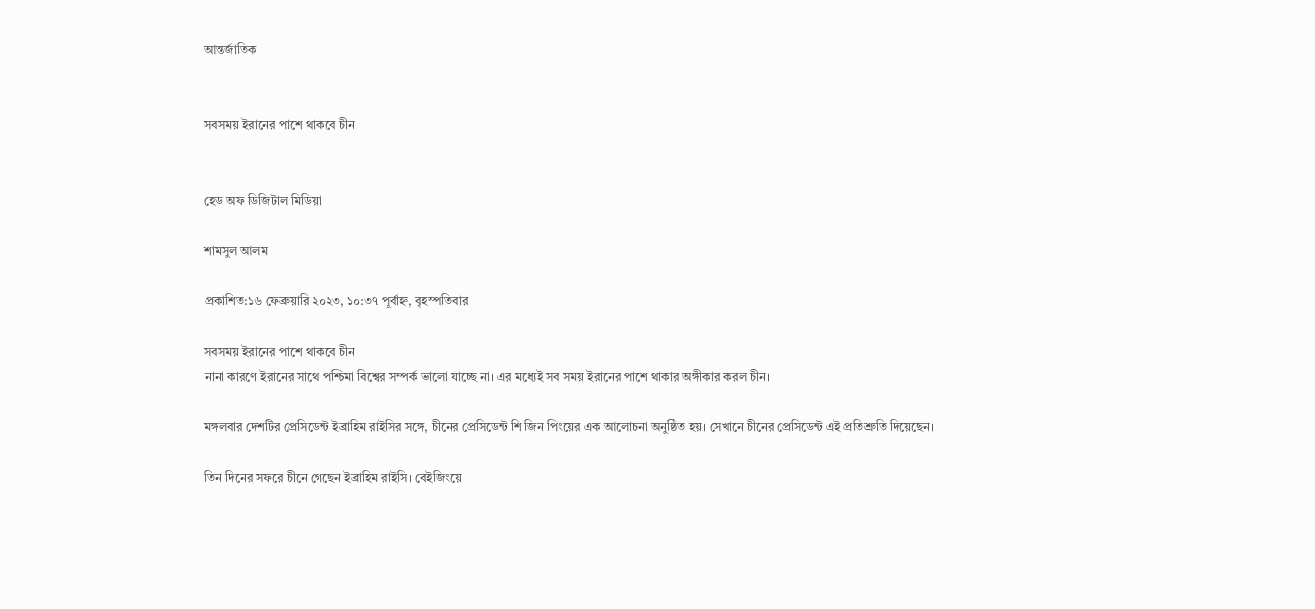আন্তর্জাতিক


সবসময় ইরানের পাশে থাকবে চীন


হেড অফ ডিজিটাল মিডিয়া

শামসুল আলম

প্রকাশিত:১৬ ফেব্রুয়ারি ২০২৩, ১০:৩৭ পূর্বাহ্ন, বৃহস্পতিবার

সবসময় ইরানের পাশে থাকবে চীন
নানা কারণে ইরানের সাথে পশ্চিমা বিশ্বের সম্পর্ক ভালো যাচ্ছে না। এর মধ্যেই সব সময় ইরানের পাশে থাকার অঙ্গীকার করল চীন।

মঙ্গলবার দেশটির প্রেসিডেন্ট ইব্রাহিম রাইসির সঙ্গে, চীনের প্রেসিডেন্ট শি জিন পিংয়ের এক আলোচনা অনুষ্ঠিত হয়। সেখানে চীনের প্রেসিডেন্ট এই প্রতিশ্রুতি দিয়েছেন।

তিন দিনের সফরে চীনে গেছেন ইব্রাহিম রাইসি। বেইজিংয়ে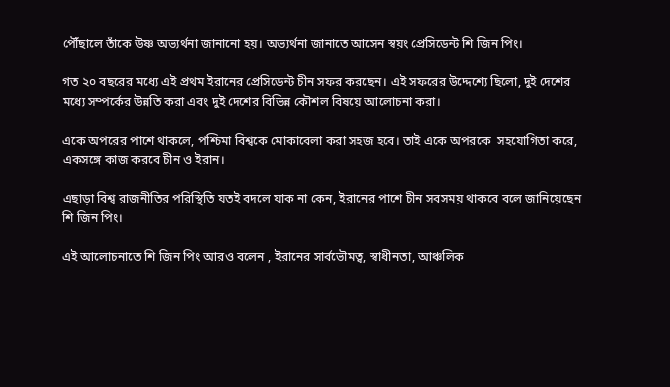পৌঁছালে তাঁকে উষ্ণ অভ্যর্থনা জানানো হয়। অভ্যর্থনা জানাতে আসেন স্বয়ং প্রেসিডেন্ট শি জিন পিং।

গত ২০ বছরের মধ্যে এই প্রথম ইরানের প্রেসিডেন্ট চীন সফর করছেন। এই সফরের উদ্দেশ্যে ছিলো, দুই দেশের মধ্যে সম্পর্কের উন্নতি করা এবং দুই দেশের বিভিন্ন কৌশল বিষয়ে আলোচনা করা।

একে অপরের পাশে থাকলে, পশ্চিমা বিশ্বকে মোকাবেলা করা সহজ হবে। তাই একে অপরকে  সহযোগিতা করে, একসঙ্গে কাজ করবে চীন ও ইরান।

এছাড়া বিশ্ব রাজনীতির পরিস্থিতি যতই বদলে যাক না কেন, ইরানের পাশে চীন সবসময় থাকবে বলে জানিয়েছেন শি জিন পিং।

এই আলোচনাতে শি জিন পিং আরও বলেন , ইরানের সার্বভৌমত্ব, স্বাধীনতা, আঞ্চলিক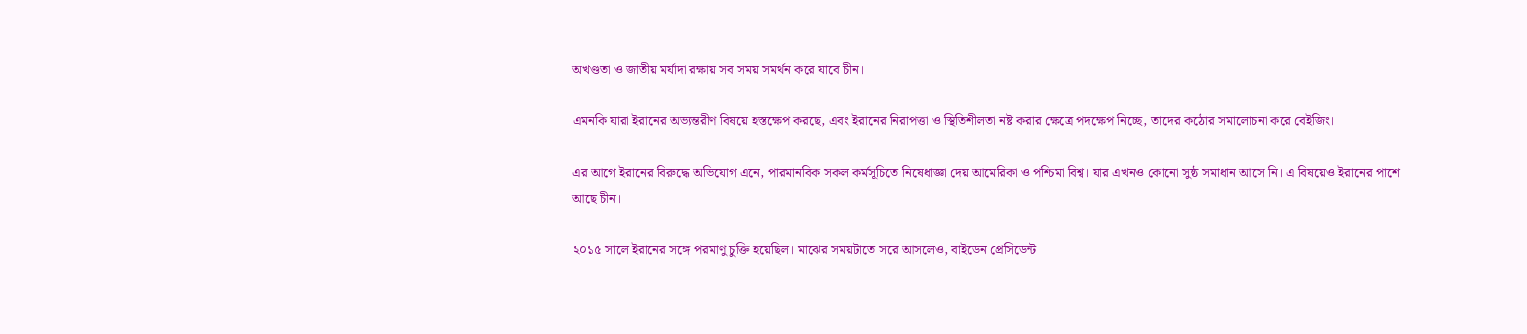অখণ্ডতা ও জাতীয় মর্যাদা রক্ষায় সব সময় সমর্থন করে যাবে চীন।

এমনকি যারা ইরানের অভ্যন্তরীণ বিষয়ে হস্তক্ষেপ করছে, এবং ইরানের নিরাপত্তা ও স্থিতিশীলতা নষ্ট করার ক্ষেত্রে পদক্ষেপ নিচ্ছে, তাদের কঠোর সমালোচনা করে বেইজিং।

এর আগে ইরানের বিরুদ্ধে অভিযোগ এনে, পারমানবিক সকল কর্মসূচিতে নিষেধাজ্ঞা দেয় আমেরিকা ও পশ্চিমা বিশ্ব। যার এখনও কোনো সুষ্ঠ সমাধান আসে নি। এ বিষয়েও ইরানের পাশে আছে চীন।

২০১৫ সালে ইরানের সঙ্গে পরমাণু চুক্তি হয়েছিল। মাঝের সময়টাতে সরে আসলেও, বাইডেন প্রেসিডেন্ট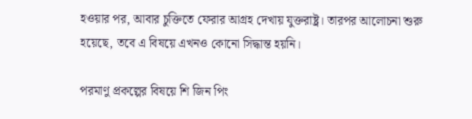হওয়ার পর, আবার চুক্তিতে ফেরার আগ্রহ দেখায় যুক্তরাষ্ট্র। তারপর আলোচনা শুরু হয়েছে, তবে এ বিষয়ে এখনও কোনো সিদ্ধান্ত হয়নি।

পরমাণু প্রকল্পের বিষয়ে শি জিন পিং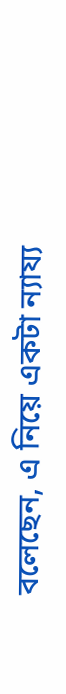বলেছেন, এ নিয়ে একটা ন্যায্য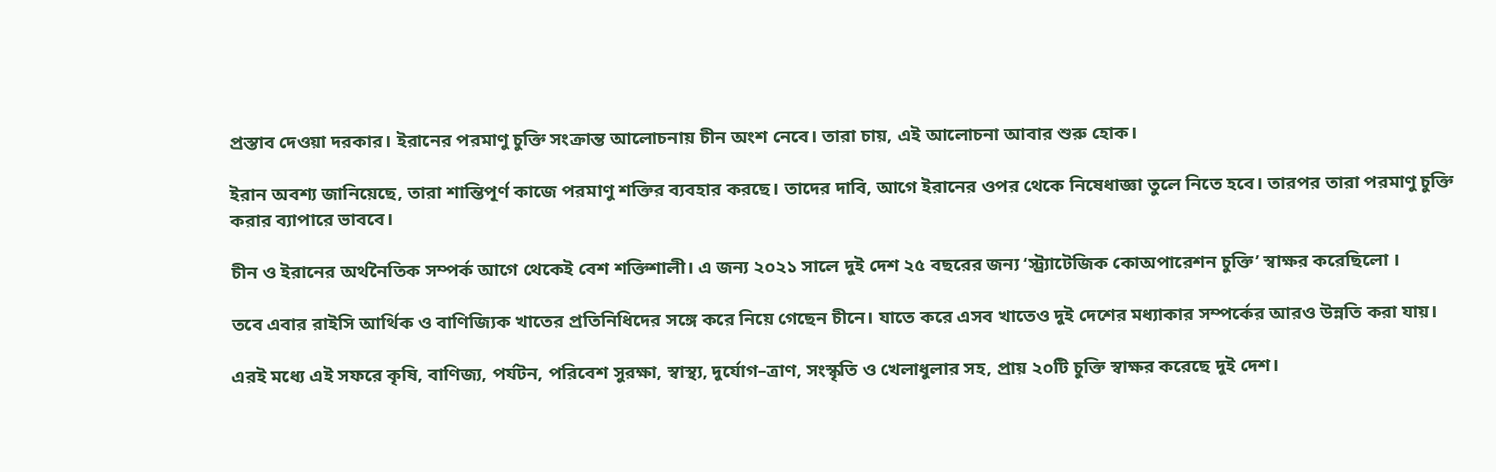প্রস্তাব দেওয়া দরকার। ইরানের পরমাণু চুক্তি সংক্রান্ত আলোচনায় চীন অংশ নেবে। তারা চায়, এই আলোচনা আবার শুরু হোক।

ইরান অবশ্য জানিয়েছে, তারা শান্তিপূর্ণ কাজে পরমাণু শক্তির ব্যবহার করছে। তাদের দাবি, আগে ইরানের ওপর থেকে নিষেধাজ্ঞা তুলে নিতে হবে। তারপর তারা পরমাণু চুক্তি করার ব্যাপারে ভাববে।

চীন ও ইরানের অর্থনৈতিক সম্পর্ক আগে থেকেই বেশ শক্তিশালী। এ জন্য ২০২১ সালে দুই দেশ ২৫ বছরের জন্য ‘স্ট্র্যাটেজিক কোঅপারেশন চুক্তি’ স্বাক্ষর করেছিলো ।

তবে এবার রাইসি আর্থিক ও বাণিজ্যিক খাতের প্রতিনিধিদের সঙ্গে করে নিয়ে গেছেন চীনে। যাতে করে এসব খাতেও দুই দেশের মধ্যাকার সম্পর্কের আরও উন্নতি করা যায়।

এরই মধ্যে এই সফরে কৃষি, বাণিজ্য, পর্যটন, পরিবেশ সুরক্ষা, স্বাস্থ্য, দুর্যোগ–ত্রাণ, সংস্কৃতি ও খেলাধুলার সহ, প্রায় ২০টি চুক্তি স্বাক্ষর করেছে দুই দেশ।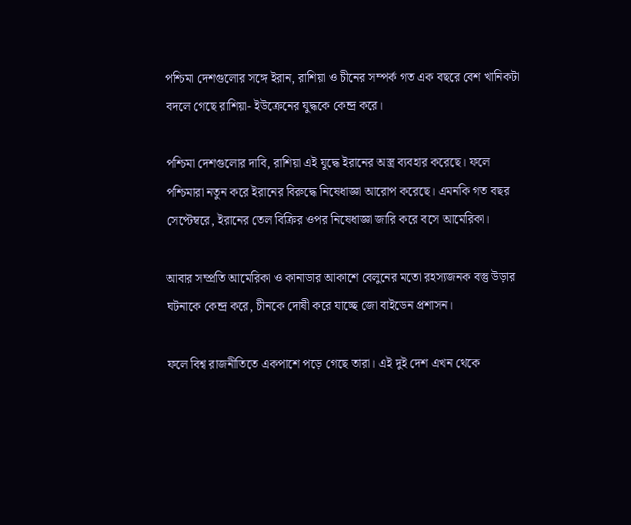পশ্চিমা দেশগুলোর সঙ্গে ইরান, রাশিয়া ও চীনের সম্পর্ক গত এক বছরে বেশ খানিকটা বদলে গেছে রাশিয়া- ইউক্রেনের যুদ্ধকে কেন্দ্র করে।

পশ্চিমা দেশগুলোর দাবি, রাশিয়া এই যুদ্ধে ইরানের অস্ত্র ব্যবহার করেছে। ফলে পশ্চিমারা নতুন করে ইরানের বিরুদ্ধে নিষেধাজ্ঞা আরোপ করেছে। এমনকি গত বছর সেপ্টেম্বরে, ইরানের তেল বিক্রির ওপর নিষেধাজ্ঞা জারি করে বসে আমেরিকা।

আবার সম্প্রতি আমেরিকা ও কানাডার আকাশে বেলুনের মতো রহস্যজনক বস্তু উড়ার ঘটনাকে কেন্দ্র করে, চীনকে দোষী করে যাচ্ছে জো বাইডেন প্রশাসন।

ফলে বিশ্ব রাজনীতিতে একপাশে পড়ে গেছে তারা। এই দুই দেশ এখন থেকে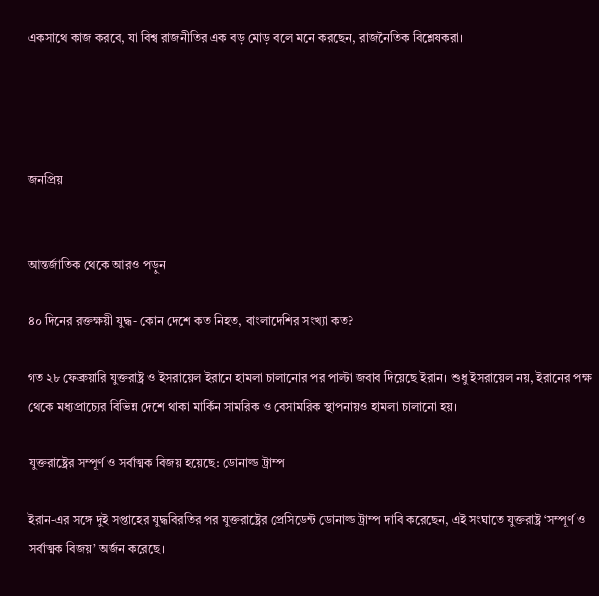একসাথে কাজ করবে, যা বিশ্ব রাজনীতির এক বড় মোড় বলে মনে করছেন, রাজনৈতিক বিশ্লেষকরা।




জনপ্রিয়


আন্তর্জাতিক থেকে আরও পড়ুন

৪০ দিনের রক্তক্ষয়ী যুদ্ধ- কোন দেশে কত নিহত, বাংলাদেশির সংখ্যা কত?

গত ২৮ ফেব্রুয়ারি যুক্তরাষ্ট্র ও ইসরায়েল ইরানে হামলা চালানোর পর পাল্টা জবাব দিয়েছে ইরান। শুধু ইসরায়েল নয়, ইরানের পক্ষ থেকে মধ্যপ্রাচ্যের বিভিন্ন দেশে থাকা মার্কিন সামরিক ও বেসামরিক স্থাপনায়ও হামলা চালানো হয়।

যুক্তরাষ্ট্রের সম্পূর্ণ ও সর্বাত্মক বিজয় হয়েছে: ডোনাল্ড ট্রাম্প

ইরান-এর সঙ্গে দুই সপ্তাহের যুদ্ধবিরতির পর যুক্তরাষ্ট্রের প্রেসিডেন্ট ডোনাল্ড ট্রাম্প দাবি করেছেন, এই সংঘাতে যুক্তরাষ্ট্র ‘সম্পূর্ণ ও সর্বাত্মক বিজয়’ অর্জন করেছে।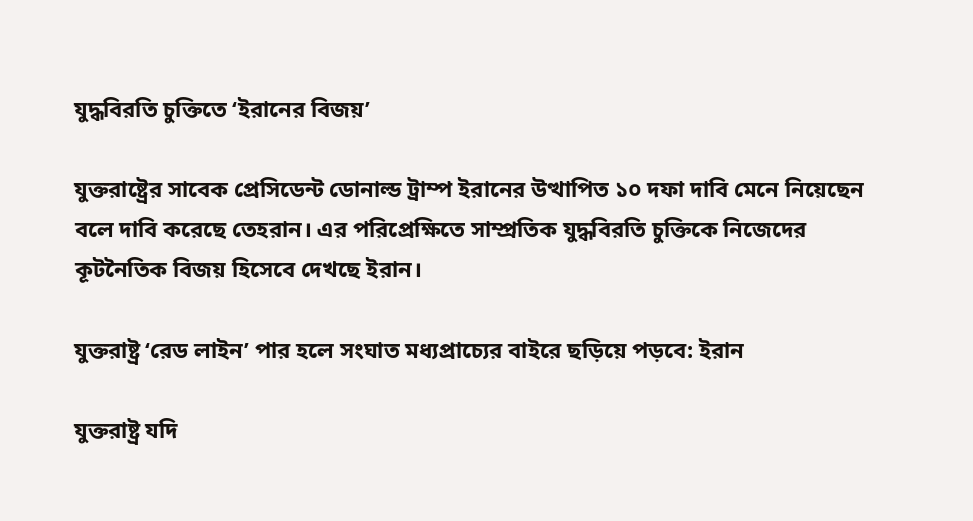যুদ্ধবিরতি চুক্তিতে ‘ইরানের বিজয়’

যুক্তরাষ্ট্রের সাবেক প্রেসিডেন্ট ডোনাল্ড ট্রাম্প ইরানের উত্থাপিত ১০ দফা দাবি মেনে নিয়েছেন বলে দাবি করেছে তেহরান। এর পরিপ্রেক্ষিতে সাম্প্রতিক যুদ্ধবিরতি চুক্তিকে নিজেদের কূটনৈতিক বিজয় হিসেবে দেখছে ইরান।

যুক্তরাষ্ট্র ‘রেড লাইন’ পার হলে সংঘাত মধ্যপ্রাচ্যের বাইরে ছড়িয়ে পড়বে: ইরান

যুক্তরাষ্ট্র যদি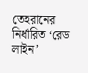তেহরানের নির্ধারিত ‘রেড লাইন’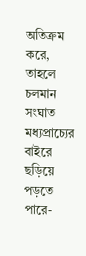অতিক্রম করে, তাহলে চলমান সংঘাত মধ্যপ্রাচ্যের বাইরে ছড়িয়ে পড়তে পারে-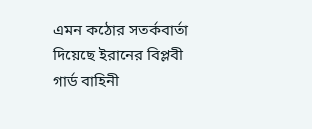এমন কঠোর সতর্কবার্তা দিয়েছে ইরানের বিপ্লবী গার্ড বাহিনী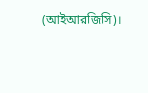(আইআরজিসি)।